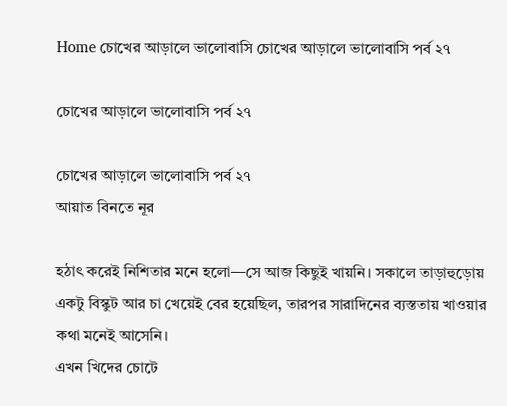Home চোখের আড়ালে ভালোবাসি চোখের আড়ালে ভালোবাসি পর্ব ২৭

চোখের আড়ালে ভালোবাসি পর্ব ২৭

চোখের আড়ালে ভালোবাসি পর্ব ২৭
আয়াত বিনতে নূর

হঠাৎ করেই নিশিতার মনে হলো—সে আজ কিছুই খায়নি। সকালে তাড়াহুড়োয় একটু বিস্কুট আর চা খেয়েই বের হয়েছিল, তারপর সারাদিনের ব্যস্ততায় খাওয়ার কথা মনেই আসেনি।
এখন খিদের চোটে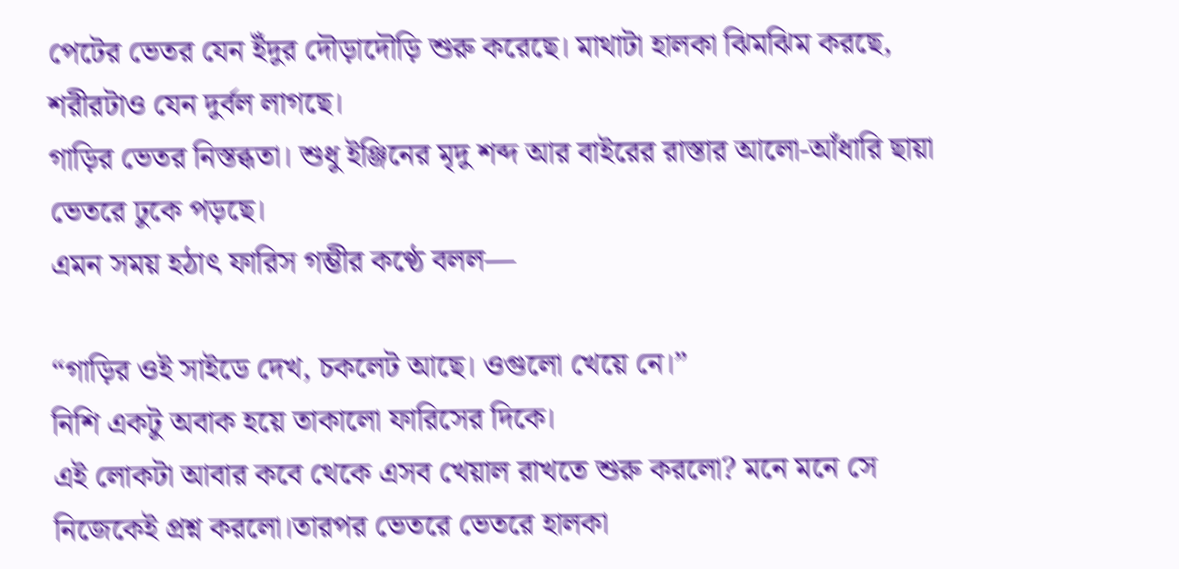পেটের ভেতর যেন ইঁদুর দৌড়াদৌড়ি শুরু করেছে। মাথাটা হালকা ঝিমঝিম করছে, শরীরটাও যেন দুর্বল লাগছে।
গাড়ির ভেতর নিস্তব্ধতা। শুধু ইঞ্জিনের মৃদু শব্দ আর বাইরের রাস্তার আলো-আঁধারি ছায়া ভেতরে ঢুকে পড়ছে।
এমন সময় হঠাৎ ফারিস গম্ভীর কণ্ঠে বলল—

“গাড়ির ওই সাইডে দেখ, চকলেট আছে। ওগুলো খেয়ে নে।”
নিশি একটু অবাক হয়ে তাকালো ফারিসের দিকে।
এই লোকটা আবার কবে থেকে এসব খেয়াল রাখতে শুরু করলো? মনে মনে সে নিজেকেই প্রশ্ন করলো।তারপর ভেতরে ভেতরে হালকা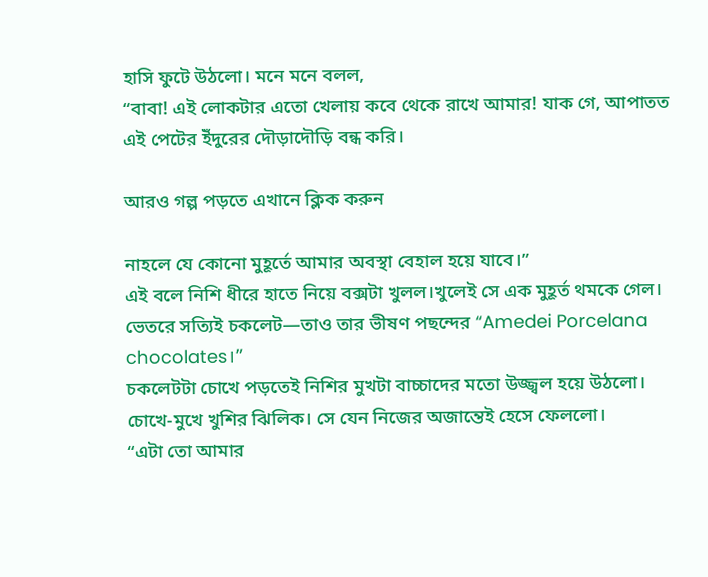হাসি ফুটে উঠলো। মনে মনে বলল,
“বাবা! এই লোকটার এতো খেলায় কবে থেকে রাখে আমার! যাক গে, আপাতত এই পেটের ইঁদুরের দৌড়াদৌড়ি বন্ধ করি।

আরও গল্প পড়তে এখানে ক্লিক করুন

নাহলে যে কোনো মুহূর্তে আমার অবস্থা বেহাল হয়ে যাবে।”
এই বলে নিশি ধীরে হাতে নিয়ে বক্সটা খুলল।খুলেই সে এক মুহূর্ত থমকে গেল।
ভেতরে সত্যিই চকলেট—তাও তার ভীষণ পছন্দের “Amedei Porcelana chocolates।”
চকলেটটা চোখে পড়তেই নিশির মুখটা বাচ্চাদের মতো উজ্জ্বল হয়ে উঠলো। চোখে-মুখে খুশির ঝিলিক। সে যেন নিজের অজান্তেই হেসে ফেললো।
“এটা তো আমার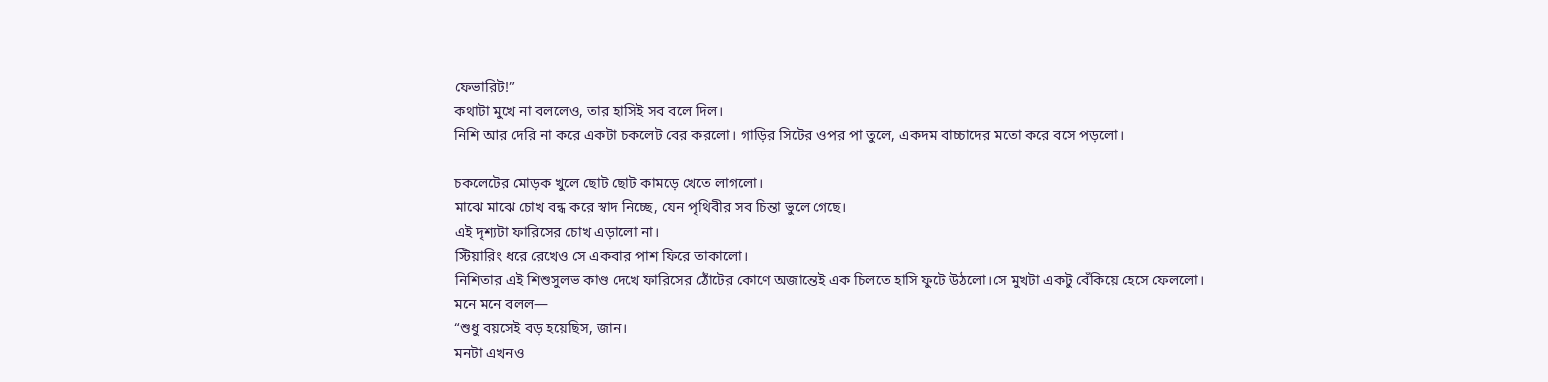ফেভারিট!”
কথাটা মুখে না বললেও, তার হাসিই সব বলে দিল।
নিশি আর দেরি না করে একটা চকলেট বের করলো। গাড়ির সিটের ওপর পা তুলে, একদম বাচ্চাদের মতো করে বসে পড়লো।

চকলেটের মোড়ক খুলে ছোট ছোট কামড়ে খেতে লাগলো।
মাঝে মাঝে চোখ বন্ধ করে স্বাদ নিচ্ছে, যেন পৃথিবীর সব চিন্তা ভুলে গেছে।
এই দৃশ্যটা ফারিসের চোখ এড়ালো না।
স্টিয়ারিং ধরে রেখেও সে একবার পাশ ফিরে তাকালো।
নিশিতার এই শিশুসুলভ কাণ্ড দেখে ফারিসের ঠোঁটের কোণে অজান্তেই এক চিলতে হাসি ফুটে উঠলো।সে মুখটা একটু বেঁকিয়ে হেসে ফেললো।
মনে মনে বলল—
“শুধু বয়সেই বড় হয়েছিস, জান।
মনটা এখনও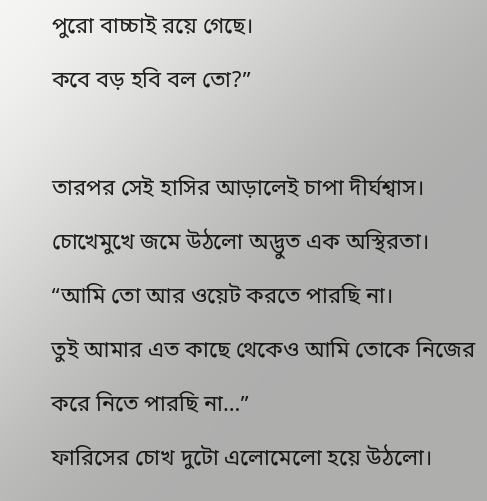পুরো বাচ্চাই রয়ে গেছে।
কবে বড় হবি বল তো?”

তারপর সেই হাসির আড়ালেই চাপা দীর্ঘশ্বাস।
চোখেমুখে জমে উঠলো অদ্ভুত এক অস্থিরতা।
“আমি তো আর ওয়েট করতে পারছি না।
তুই আমার এত কাছে থেকেও আমি তোকে নিজের করে নিতে পারছি না…”
ফারিসের চোখ দুটো এলোমেলো হয়ে উঠলো।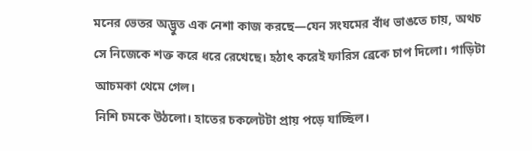মনের ভেতর অদ্ভুত এক নেশা কাজ করছে—যেন সংযমের বাঁধ ভাঙতে চায়, অথচ সে নিজেকে শক্ত করে ধরে রেখেছে। হঠাৎ করেই ফারিস ব্রেকে চাপ দিলো। গাড়িটা আচমকা থেমে গেল।
নিশি চমকে উঠলো। হাতের চকলেটটা প্রায় পড়ে যাচ্ছিল।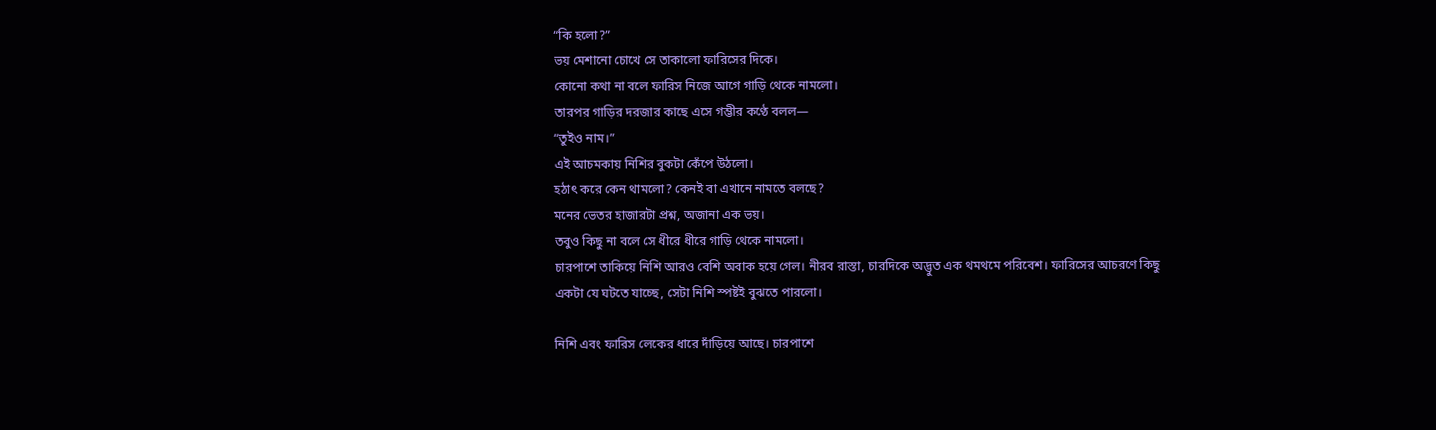“কি হলো?”
ভয় মেশানো চোখে সে তাকালো ফারিসের দিকে।
কোনো কথা না বলে ফারিস নিজে আগে গাড়ি থেকে নামলো।
তারপর গাড়ির দরজার কাছে এসে গম্ভীর কণ্ঠে বলল—
“তুইও নাম।”
এই আচমকায় নিশির বুকটা কেঁপে উঠলো।
হঠাৎ করে কেন থামলো? কেনই বা এখানে নামতে বলছে?
মনের ভেতর হাজারটা প্রশ্ন, অজানা এক ভয়।
তবুও কিছু না বলে সে ধীরে ধীরে গাড়ি থেকে নামলো।
চারপাশে তাকিয়ে নিশি আরও বেশি অবাক হয়ে গেল। নীরব রাস্তা, চারদিকে অদ্ভুত এক থমথমে পরিবেশ। ফারিসের আচরণে কিছু একটা যে ঘটতে যাচ্ছে, সেটা নিশি স্পষ্টই বুঝতে পারলো।

নিশি এবং ফারিস লেকের ধারে দাঁড়িয়ে আছে। চারপাশে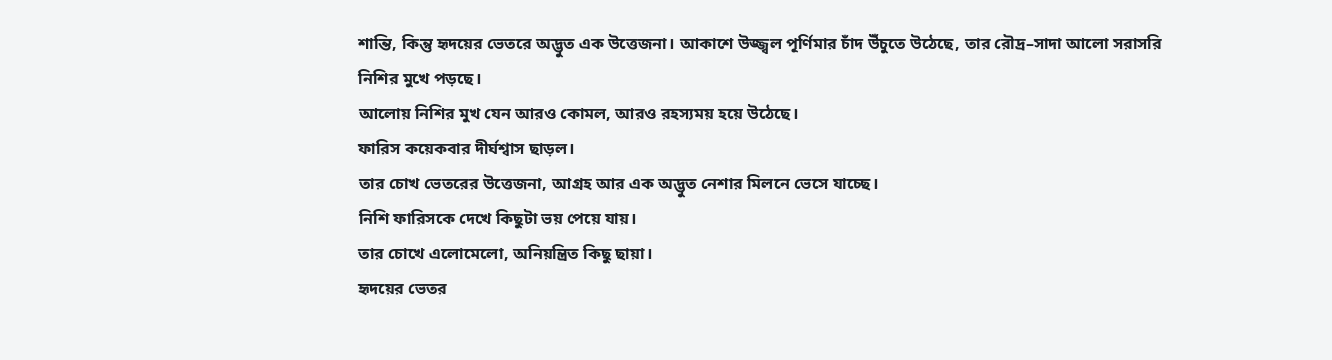শান্তি, কিন্তু হৃদয়ের ভেতরে অদ্ভুত এক উত্তেজনা। আকাশে উজ্জ্বল পূর্ণিমার চাঁদ উঁচুতে উঠেছে, তার রৌদ্র–সাদা আলো সরাসরি নিশির মুখে পড়ছে।
আলোয় নিশির মুখ যেন আরও কোমল, আরও রহস্যময় হয়ে উঠেছে।
ফারিস কয়েকবার দীর্ঘশ্বাস ছাড়ল।
তার চোখ ভেতরের উত্তেজনা, আগ্রহ আর এক অদ্ভুত নেশার মিলনে ভেসে যাচ্ছে।
নিশি ফারিসকে দেখে কিছুটা ভয় পেয়ে যায়।
তার চোখে এলোমেলো, অনিয়ন্ত্রিত কিছু ছায়া।
হৃদয়ের ভেতর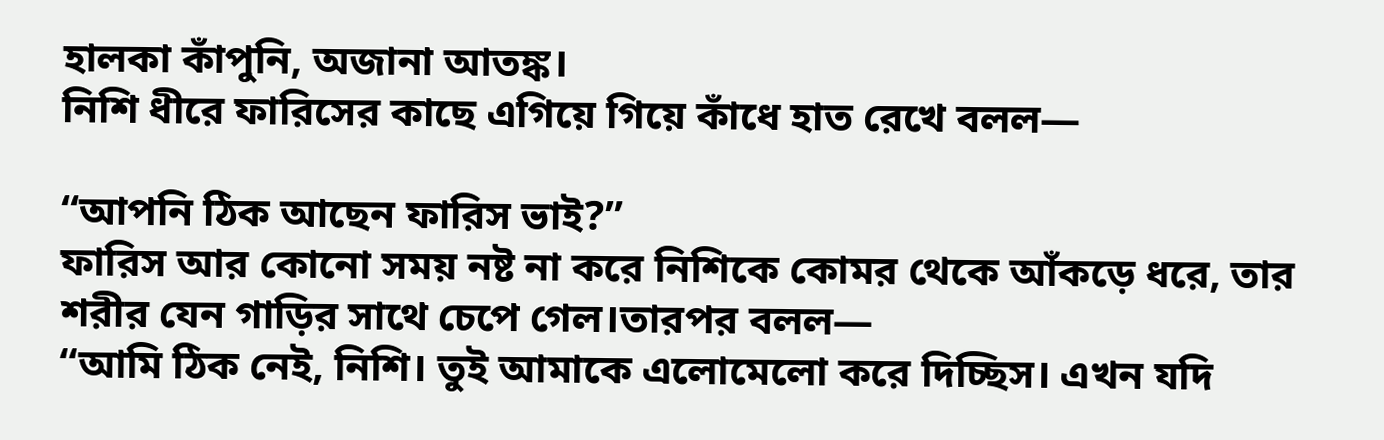হালকা কাঁপুনি, অজানা আতঙ্ক।
নিশি ধীরে ফারিসের কাছে এগিয়ে গিয়ে কাঁধে হাত রেখে বলল—

“আপনি ঠিক আছেন ফারিস ভাই?”
ফারিস আর কোনো সময় নষ্ট না করে নিশিকে কোমর থেকে আঁকড়ে ধরে, তার শরীর যেন গাড়ির সাথে চেপে গেল।তারপর বলল—
“আমি ঠিক নেই, নিশি। তুই আমাকে এলোমেলো করে দিচ্ছিস। এখন যদি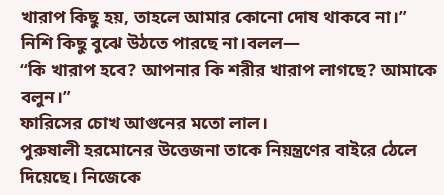খারাপ কিছু হয়, তাহলে আমার কোনো দোষ থাকবে না।”
নিশি কিছু বুঝে উঠতে পারছে না।বলল—
“কি খারাপ হবে? আপনার কি শরীর খারাপ লাগছে? আমাকে বলুন।”
ফারিসের চোখ আগুনের মতো লাল।
পুরুষালী হরমোনের উত্তেজনা তাকে নিয়ন্ত্রণের বাইরে ঠেলে দিয়েছে। নিজেকে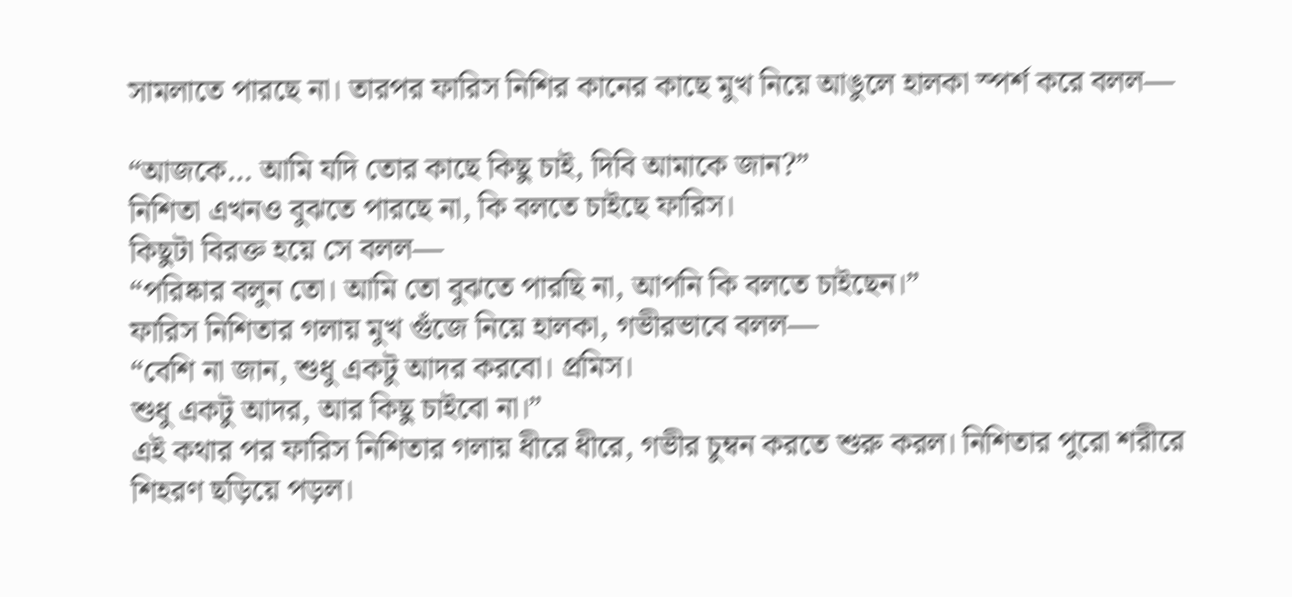সামলাতে পারছে না। তারপর ফারিস নিশির কানের কাছে মুখ নিয়ে আঙুলে হালকা স্পর্শ করে বলল—

“আজকে… আমি যদি তোর কাছে কিছু চাই, দিবি আমাকে জান?”
নিশিতা এখনও বুঝতে পারছে না, কি বলতে চাইছে ফারিস।
কিছুটা বিরক্ত হয়ে সে বলল—
“পরিষ্কার বলুন তো। আমি তো বুঝতে পারছি না, আপনি কি বলতে চাইছেন।”
ফারিস নিশিতার গলায় মুখ গুঁজে নিয়ে হালকা, গভীরভাবে বলল—
“বেশি না জান, শুধু একটু আদর করবো। প্রমিস।
শুধু একটু আদর, আর কিছু চাইবো না।”
এই কথার পর ফারিস নিশিতার গলায় ধীরে ধীরে, গভীর চুম্বন করতে শুরু করল। নিশিতার পুরো শরীরে শিহরণ ছড়িয়ে পড়ল।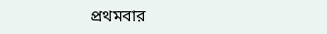প্রথমবার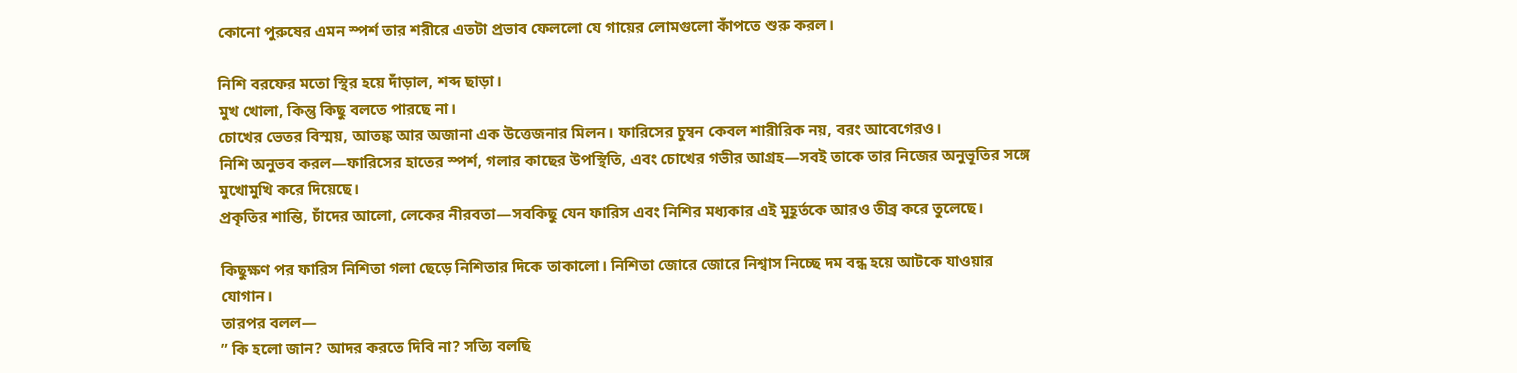কোনো পুরুষের এমন স্পর্শ তার শরীরে এতটা প্রভাব ফেললো যে গায়ের লোমগুলো কাঁপতে শুরু করল।

নিশি বরফের মতো স্থির হয়ে দাঁড়াল, শব্দ ছাড়া।
মুখ খোলা, কিন্তু কিছু বলতে পারছে না।
চোখের ভেতর বিস্ময়, আতঙ্ক আর অজানা এক উত্তেজনার মিলন। ফারিসের চুম্বন কেবল শারীরিক নয়, বরং আবেগেরও।
নিশি অনুভব করল—ফারিসের হাতের স্পর্শ, গলার কাছের উপস্থিতি, এবং চোখের গভীর আগ্রহ—সবই তাকে তার নিজের অনুভূতির সঙ্গে মুখোমুখি করে দিয়েছে।
প্রকৃতির শান্তি, চাঁদের আলো, লেকের নীরবতা—সবকিছু যেন ফারিস এবং নিশির মধ্যকার এই মুহূর্তকে আরও তীব্র করে তুলেছে।

কিছুক্ষণ পর ফারিস নিশিতা গলা ছেড়ে নিশিতার দিকে তাকালো। নিশিতা জোরে জোরে নিশ্বাস নিচ্ছে দম বন্ধ হয়ে আটকে যাওয়ার যোগান।
তারপর বলল—
” কি হলো জান? আদর করতে দিবি না? সত্যি বলছি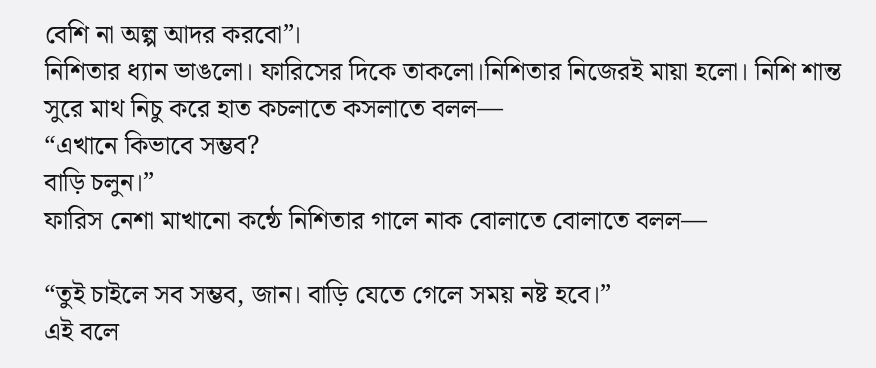বেশি না অল্প আদর করবো”।
নিশিতার ধ্যান ভাঙলো। ফারিসের দিকে তাকলো।নিশিতার নিজেরই মায়া হলো। নিশি শান্ত সুরে মাথ নিচু করে হাত কচলাতে কসলাতে বলল—
“এখানে কিভাবে সম্ভব?
বাড়ি চলুন।”
ফারিস নেশা মাখানো কন্ঠে নিশিতার গালে নাক বোলাতে বোলাতে বলল—

“তুই চাইলে সব সম্ভব, জান। বাড়ি যেতে গেলে সময় নষ্ট হবে।”
এই বলে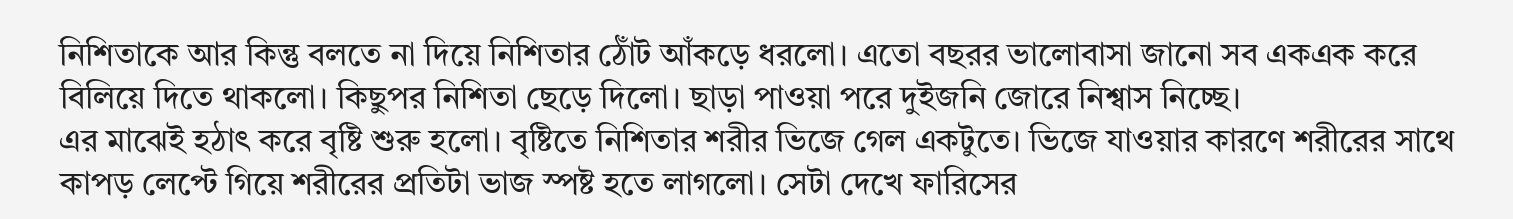নিশিতাকে আর কিন্তু বলতে না দিয়ে নিশিতার ঠোঁট আঁকড়ে ধরলো। এতো বছরর ভালোবাসা জানো সব একএক করে বিলিয়ে দিতে থাকলো। কিছুপর নিশিতা ছেড়ে দিলো। ছাড়া পাওয়া পরে দুইজনি জোরে নিশ্বাস নিচ্ছে।
এর মাঝেই হঠাৎ করে বৃষ্টি শুরু হলো। বৃষ্টিতে নিশিতার শরীর ভিজে গেল একটুতে। ভিজে যাওয়ার কারণে শরীরের সাথে কাপড় লেপ্টে গিয়ে শরীরের প্রতিটা ভাজ স্পষ্ট হতে লাগলো। সেটা দেখে ফারিসের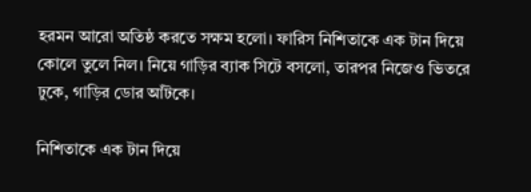হরমন আরো অতিষ্ঠ করতে সক্ষম হলো। ফারিস নিশিতাকে এক টান দিয়ে কোলে তুলে নিল। নিয়ে গাড়ির ব্যাক সিটে বসলো, তারপর নিজেও ভিতরে ঢুকে, গাড়ির ডোর আঁটকে।

নিশিতাকে এক টান দিয়ে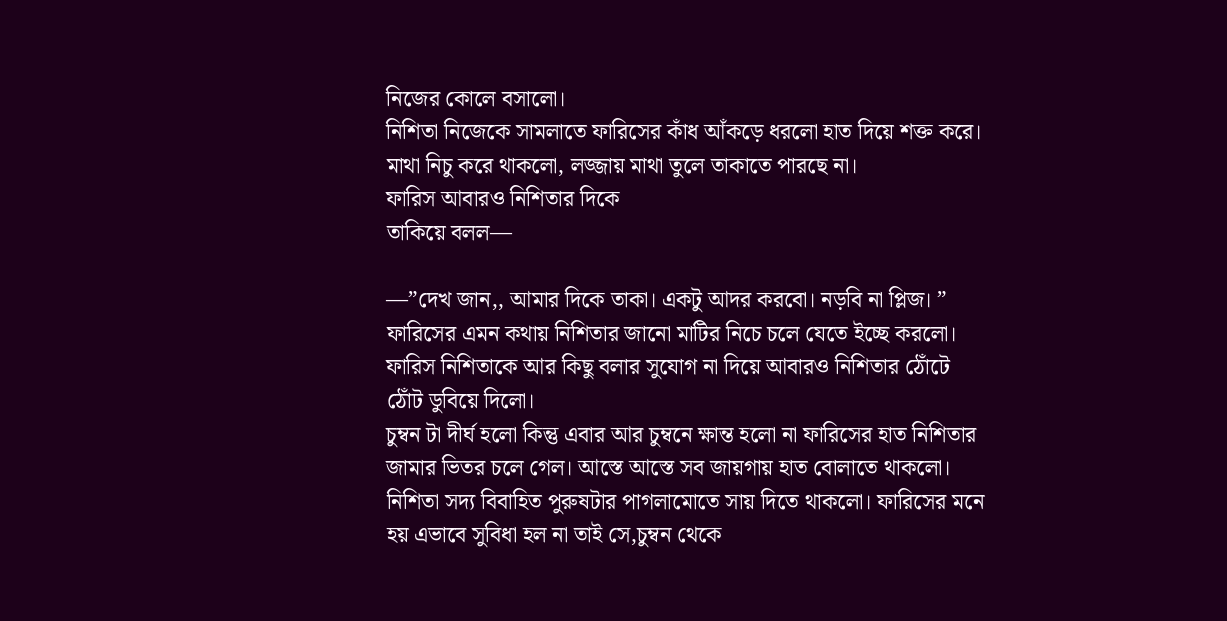নিজের কোলে বসালো।
নিশিতা নিজেকে সামলাতে ফারিসের কাঁধ আঁকড়ে ধরলো হাত দিয়ে শক্ত করে। মাথা নিচু করে থাকলো, লজ্জায় মাথা তুলে তাকাতে পারছে না।
ফারিস আবারও নিশিতার দিকে
তাকিয়ে বলল—

—”দেখ জান,, আমার দিকে তাকা। একটু আদর করবো। নড়বি না প্লিজ। ”
ফারিসের এমন কথায় নিশিতার জানো মাটির নিচে চলে যেতে ইচ্ছে করলো। ফারিস নিশিতাকে আর কিছু বলার সুযোগ না দিয়ে আবারও নিশিতার ঠোঁটে ঠোঁট ডুবিয়ে দিলো।
চুম্বন টা দীর্ঘ হলো কিন্তু এবার আর চুম্বনে ক্ষান্ত হলো না ফারিসের হাত নিশিতার জামার ভিতর চলে গেল। আস্তে আস্তে সব জায়গায় হাত বোলাতে থাকলো।
নিশিতা সদ্য বিবাহিত পুরুষটার পাগলামোতে সায় দিতে থাকলো। ফারিসের মনে হয় এভাবে সুবিধা হল না তাই সে,চুম্বন থেকে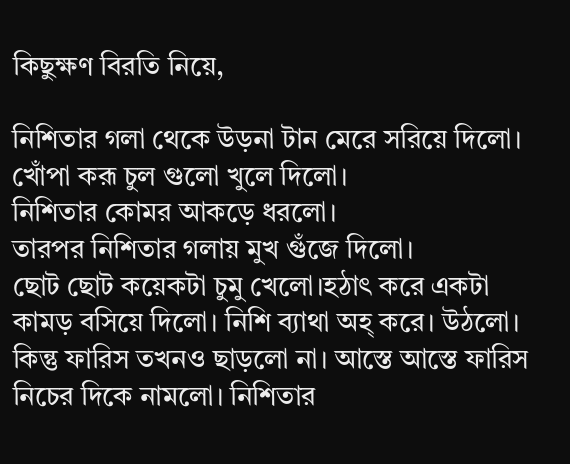কিছুক্ষণ বিরতি নিয়ে,

নিশিতার গলা থেকে উড়না টান মেরে সরিয়ে দিলো। খোঁপা করূ চুল গুলো খুলে দিলো।
নিশিতার কোমর আকড়ে ধরলো।
তারপর নিশিতার গলায় মুখ গুঁজে দিলো।
ছোট ছোট কয়েকটা চুমু খেলো।হঠাৎ করে একটা কামড় বসিয়ে দিলো। নিশি ব্যাথা অহ্ করে। উঠলো। কিন্তু ফারিস তখনও ছাড়লো না। আস্তে আস্তে ফারিস নিচের দিকে নামলো। নিশিতার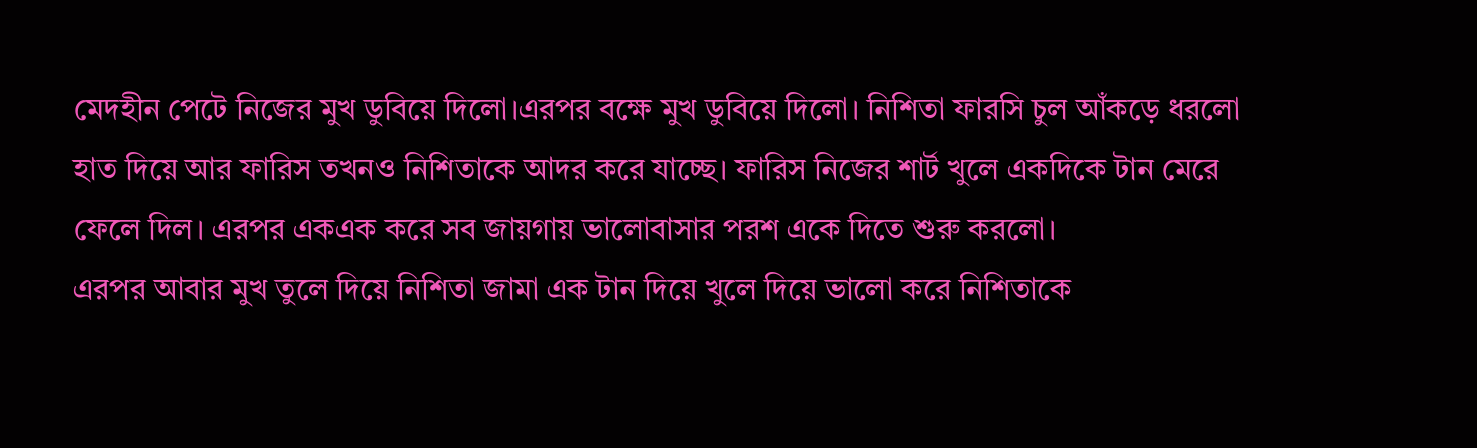মেদহীন পেটে নিজের মুখ ডুবিয়ে দিলো।এরপর বক্ষে মুখ ডুবিয়ে দিলো। নিশিতা ফারসি চুল আঁকড়ে ধরলো হাত দিয়ে আর ফারিস তখনও নিশিতাকে আদর করে যাচ্ছে। ফারিস নিজের শার্ট খুলে একদিকে টান মেরে ফেলে দিল। এরপর একএক করে সব জায়গায় ভালোবাসার পরশ একে দিতে শুরু করলো।
এরপর আবার মুখ তুলে দিয়ে নিশিতা জামা এক টান দিয়ে খুলে দিয়ে ভালো করে নিশিতাকে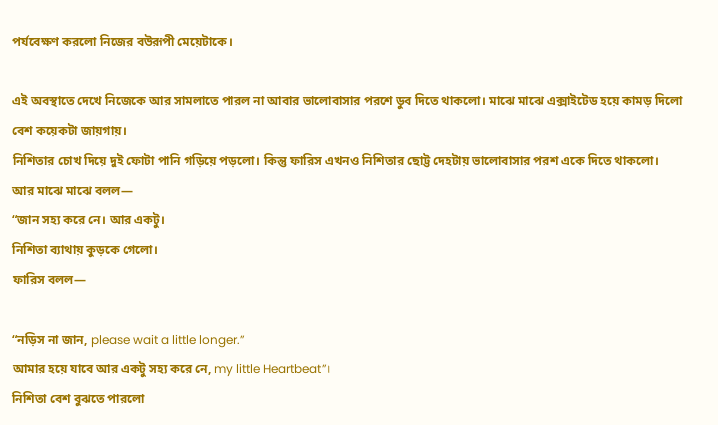পর্যবেক্ষণ করলো নিজের বউরূপী মেয়েটাকে।

এই অবস্থাতে দেখে নিজেকে আর সামলাতে পারল না আবার ভালোবাসার পরশে ডুব দিতে থাকলো। মাঝে মাঝে এক্সাইটেড হয়ে কামড় দিলো বেশ কয়েকটা জায়গায়।
নিশিতার চোখ দিয়ে দুই ফোটা পানি গড়িয়ে পড়লো। কিন্তু ফারিস এখনও নিশিতার ছোট্ট দেহটায় ভালোবাসার পরশ একে দিতে থাকলো।
আর মাঝে মাঝে বলল—
“জান সহ্য করে নে। আর একটু।
নিশিতা ব্যাথায় কুড়কে গেলো।
ফারিস বলল—

“নড়িস না জান, please wait a little longer.”
আমার হয়ে যাবে আর একটু সহ্য করে নে, my little Heartbeat”।
নিশিতা বেশ বুঝতে পারলো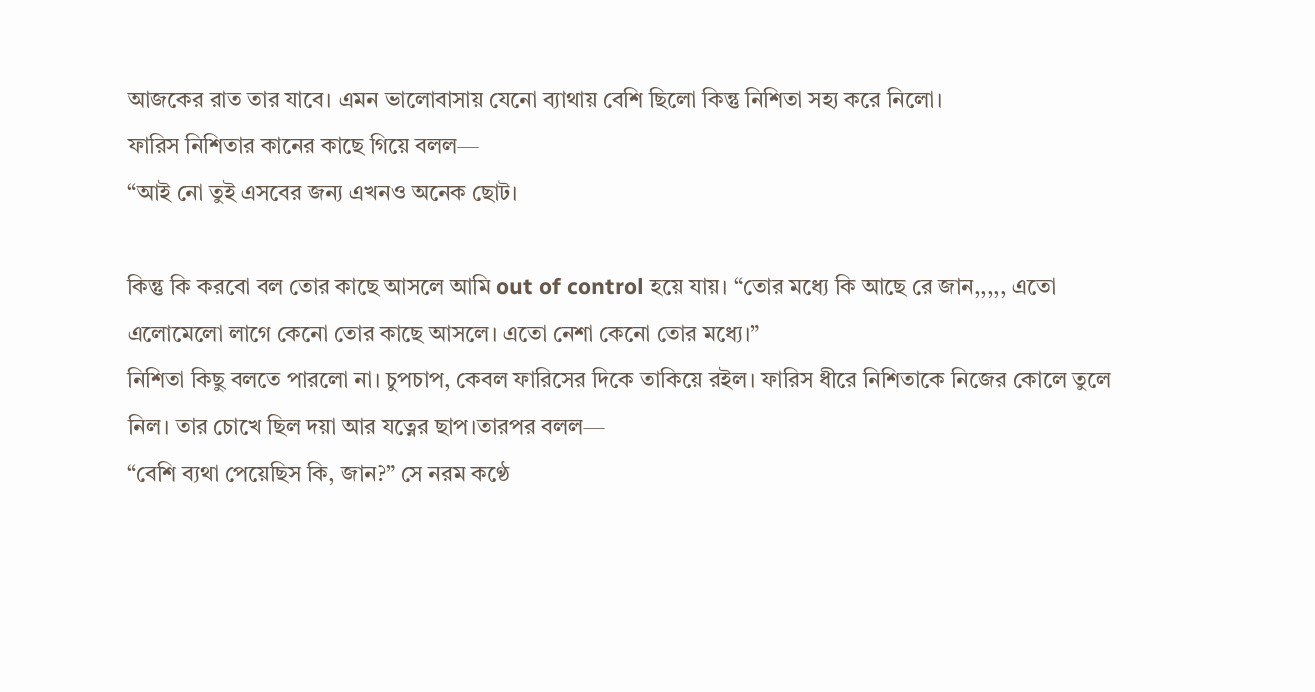আজকের রাত তার যাবে। এমন ভালোবাসায় যেনো ব্যাথায় বেশি ছিলো কিন্তু নিশিতা সহ্য করে নিলো।
ফারিস নিশিতার কানের কাছে গিয়ে বলল—
“আই নো তুই এসবের জন্য এখনও অনেক ছোট।

কিন্তু কি করবো বল তোর কাছে আসলে আমি out of control হয়ে যায়। “তোর মধ্যে কি আছে রে জান,,,,, এতো এলোমেলো লাগে কেনো তোর কাছে আসলে। এতো নেশা কেনো তোর মধ্যে।”
নিশিতা কিছু বলতে পারলো না। চুপচাপ, কেবল ফারিসের দিকে তাকিয়ে রইল। ফারিস ধীরে নিশিতাকে নিজের কোলে তুলে নিল। তার চোখে ছিল দয়া আর যত্নের ছাপ।তারপর বলল—
“বেশি ব্যথা পেয়েছিস কি, জান?” সে নরম কণ্ঠে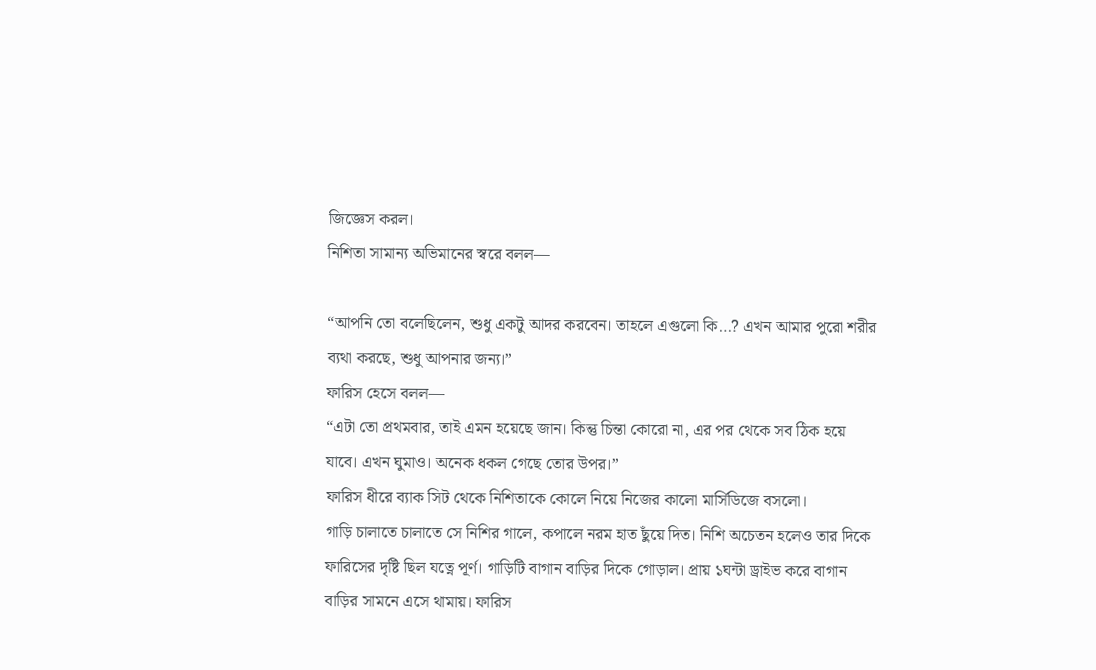জিজ্ঞেস করল।
নিশিতা সামান্য অভিমানের স্বরে বলল—

“আপনি তো বলেছিলেন, শুধু একটু আদর করবেন। তাহলে এগুলো কি…? এখন আমার পুরো শরীর ব্যথা করছে, শুধু আপনার জন্য।”
ফারিস হেসে বলল—
“এটা তো প্রথমবার, তাই এমন হয়েছে জান। কিন্তু চিন্তা কোরো না, এর পর থেকে সব ঠিক হয়ে যাবে। এখন ঘুমাও। অনেক ধকল গেছে তোর উপর।”
ফারিস ধীরে ব্যাক সিট থেকে নিশিতাকে কোলে নিয়ে নিজের কালো মার্সিডিজে বসলো।
গাড়ি চালাতে চালাতে সে নিশির গালে, কপালে নরম হাত ছুঁয়ে দিত। নিশি অচেতন হলেও তার দিকে ফারিসের দৃষ্টি ছিল যত্নে পূর্ণ। গাড়িটি বাগান বাড়ির দিকে গোড়াল। প্রায় ১ঘন্টা ড্রাইভ করে বাগান বাড়ির সামনে এসে থামায়। ফারিস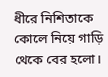ধীরে নিশিতাকে কোলে নিয়ে গাড়ি থেকে বের হলো।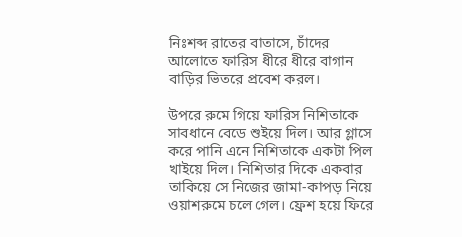নিঃশব্দ রাতের বাতাসে, চাঁদের আলোতে ফারিস ধীরে ধীরে বাগান বাড়ির ভিতরে প্রবেশ করল।

উপরে রুমে গিয়ে ফারিস নিশিতাকে সাবধানে বেডে শুইয়ে দিল। আর গ্লাসে করে পানি এনে নিশিতাকে একটা পিল খাইয়ে দিল। নিশিতার দিকে একবার তাকিয়ে সে নিজের জামা-কাপড় নিয়ে ওয়াশরুমে চলে গেল। ফ্রেশ হয়ে ফিরে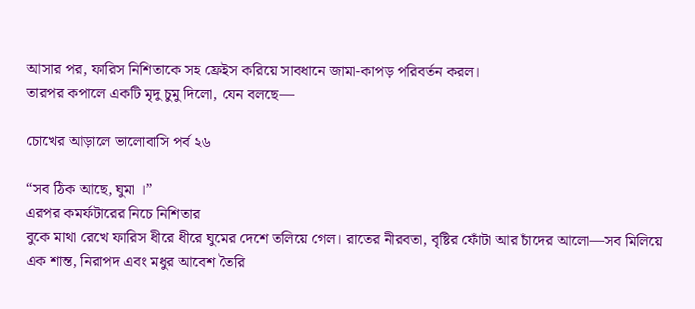আসার পর, ফারিস নিশিতাকে সহ ফ্রেইস করিয়ে সাবধানে জামা-কাপড় পরিবর্তন করল।
তারপর কপালে একটি মৃদু চুমু দিলো, যেন বলছে—

চোখের আড়ালে ভালোবাসি পর্ব ২৬

“সব ঠিক আছে, ঘুমা ।”
এরপর কমর্ফটারের নিচে নিশিতার
বুকে মাথা রেখে ফারিস ধীরে ধীরে ঘুমের দেশে তলিয়ে গেল। রাতের নীরবতা, বৃষ্টির ফোঁটা আর চাঁদের আলো—সব মিলিয়ে এক শান্ত, নিরাপদ এবং মধুর আবেশ তৈরি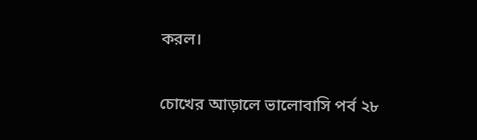করল।

চোখের আড়ালে ভালোবাসি পর্ব ২৮